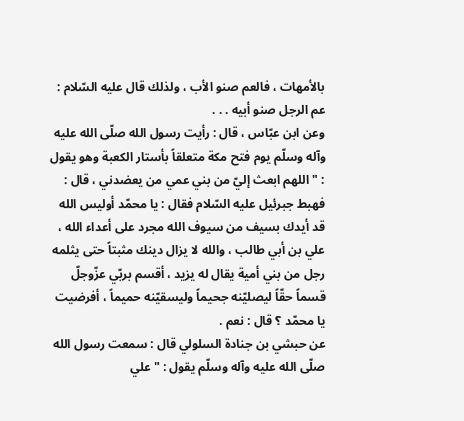بالأمهات ، فالعم صنو الأب ، ولذلك قال عليه السّلام : عم الرجل صنو أبيه . . .
وعن ابن عبّاس ، قال : رأيت رسول الله صلّى الله عليه وآله وسلّم يوم فتح مكة متعلقاً بأستار الكعبة وهو يقول : " اللهم ابعث إليّ من بني عمي من يعضدني ، قال : فهبط جبرئيل عليه السّلام فقال : يا محمّد أوليس الله قد أيدك بسيف من سيوف الله مجرد على أعداء الله ، علي بن أبي طالب ، والله لا يزال دينك مثبتاً حتى يثلمه رجل من بني أمية يقال له يزيد ، أقسم بربّي عزّوجلّ قسماً حقّاً ليصليّنه جحيماً وليسقيّنه حميماً ، أفرضيت يا محمّد ؟ قال : نعم .
عن حبشي بن جنادة السلولي قال : سمعت رسول الله صلّى الله عليه وآله وسلّم يقول : " علي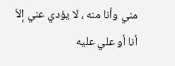مني وأنا منه ، لا يؤدي عني إلاّ أنا أو علي عليه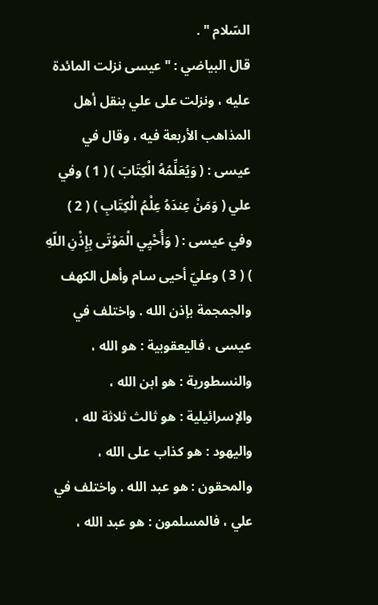السّلام " .
قال البياضي : " عيسى نزلت المائدة عليه ، ونزلت على علي بنقل أهل المذاهب الأربعة فيه ، وقال في عيسى : ( وَيُعَلِّمُهُ الْكِتَابَ ) ( 1 ) وفي علي ( وَمَنْ عِندَهُ عِلْمُ الْكِتَابِ ) ( 2 ) وفي عيسى : ( وَأُحْيِي الْمَوْتَى بِإِذْنِ اللّهِ ) ( 3 ) وعليّ أحيى سام وأهل الكهف والجمجمة بإذن الله . واختلف في عيسى ، فاليعقوبية : هو الله ، والنسطورية : هو ابن الله ، والإسرائيلية : هو ثالث ثلاثة لله ، واليهود : هو كذاب على الله ، والمحقون : هو عبد الله . واختلف في علي ، فالمسلمون : هو عبد الله ،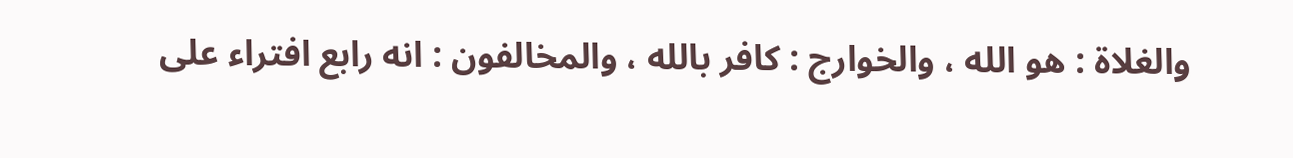والغلاة : هو الله ، والخوارج : كافر بالله ، والمخالفون : انه رابع افتراء على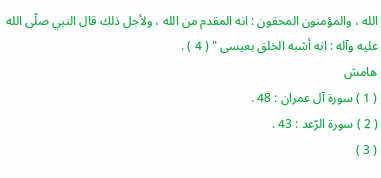الله ، والمؤمنون المحقون : انه المقدم من الله ، ولأجل ذلك قال النبي صلّى الله عليه وآله : انه أشبه الخلق بعيسى " ( 4 ) .
هامش
( 1 ) سورة آل عمران : 48 .
( 2 ) سورة الرّعد : 43 .
( 3 )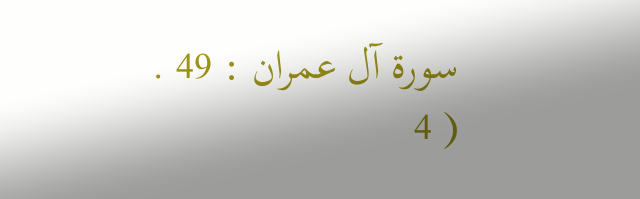سورة آل عمران : 49 .
( 4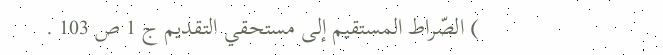) الصّراط المستقيم إلى مستحقي التقديم ج 1 ص 103 .